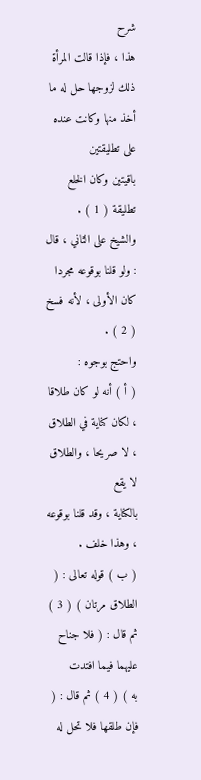شرح
هذا ، فإذا قالت المرأة ذلك لزوجها حل له ما أخذ منها وكانت عنده على تطليقتين
باقيتين وكان الخلع تطليقة ( 1 ) .
والشيخ على الثاني ، قال : ولو قلنا بوقوعه مجردا كان الأولى ، لأنه فسخ ( 2 ) .
واحتج بوجوه :
( أ ) أنه لو كان طلاقا ، لكان كناية في الطلاق ، لا صريحا ، والطلاق لا يقع
بالكناية ، وقد قلنا بوقوعه ، وهذا خلف .
( ب ) قوله تعالى : ( الطلاق مرتان ) ( 3 ) ثم قال : ( فلا جناح عليهما فيما افتدت
به ) ( 4 ) ثم قال : ( فإن طلقها فلا تحل له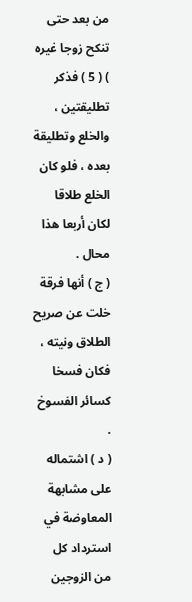من بعد حتى تنكح زوجا غيره ) ( 5 ) فذكر
تطليقتين ، والخلع وتطليقة بعده ، فلو كان الخلع طلاقا لكان أربعا هذا محال .
( ج ) أنها فرقة خلت عن صريح الطلاق ونيته ، فكان فسخا كسائر الفسوخ .
( د ) اشتماله على مشابهة المعاوضة في استرداد كل من الزوجين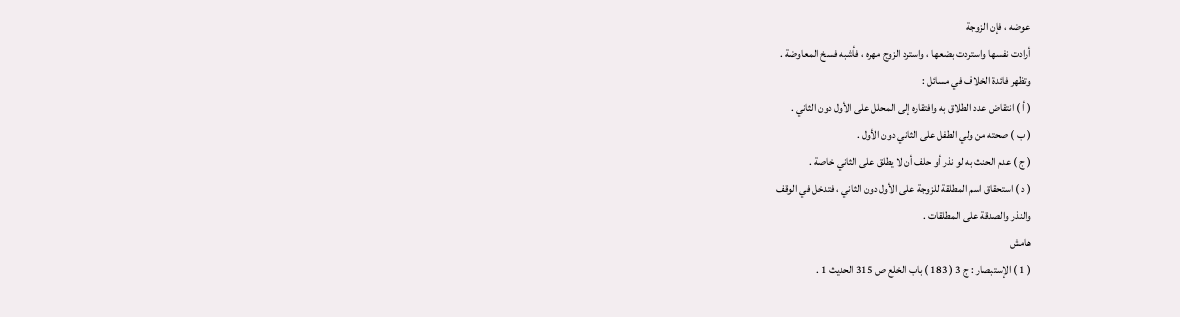عوضه ، فإن الزوجة
أرادت نفسها واستردت بضعها ، واسترد الزوج مهره ، فأشبه فسخ المعاوضة .
وتظهر فائدة الخلاف في مسائل :
( أ ) انتقاض عدد الطلاق به وافتقاره إلى المحلل على الأول دون الثاني .
( ب ) صحته من ولي الطفل على الثاني دون الأول .
( ج ) عدم الحنث به لو نذر أو حلف أن لا يطلق على الثاني خاصة .
( د ) استحقاق اسم المطلقة للزوجة على الأول دون الثاني ، فتدخل في الوقف
والنذر والصدقة على المطلقات .
هامش
( 1 ) الإستبصار : ج 3 ( 183 ) باب الخلع ص 315 الحديث 1 .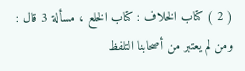( 2 ) كتاب الخلاف : كتاب الخلع ، مسألة 3 قال : ومن لم يعتبر من أصحابنا التلفظ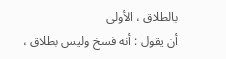بالطلاق ، الأولى
أن يقول : أنه فسخ وليس بطلاق ،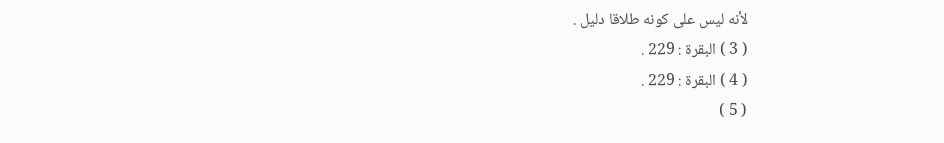لأنه ليس على كونه طلاقا دليل .
( 3 ) البقرة : 229 .
( 4 ) البقرة : 229 .
( 5 )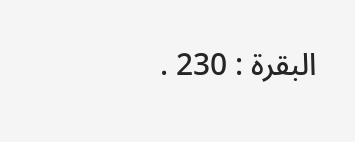البقرة : 230 .